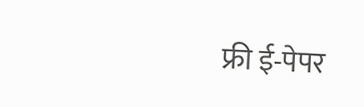फ्री ई-पेपर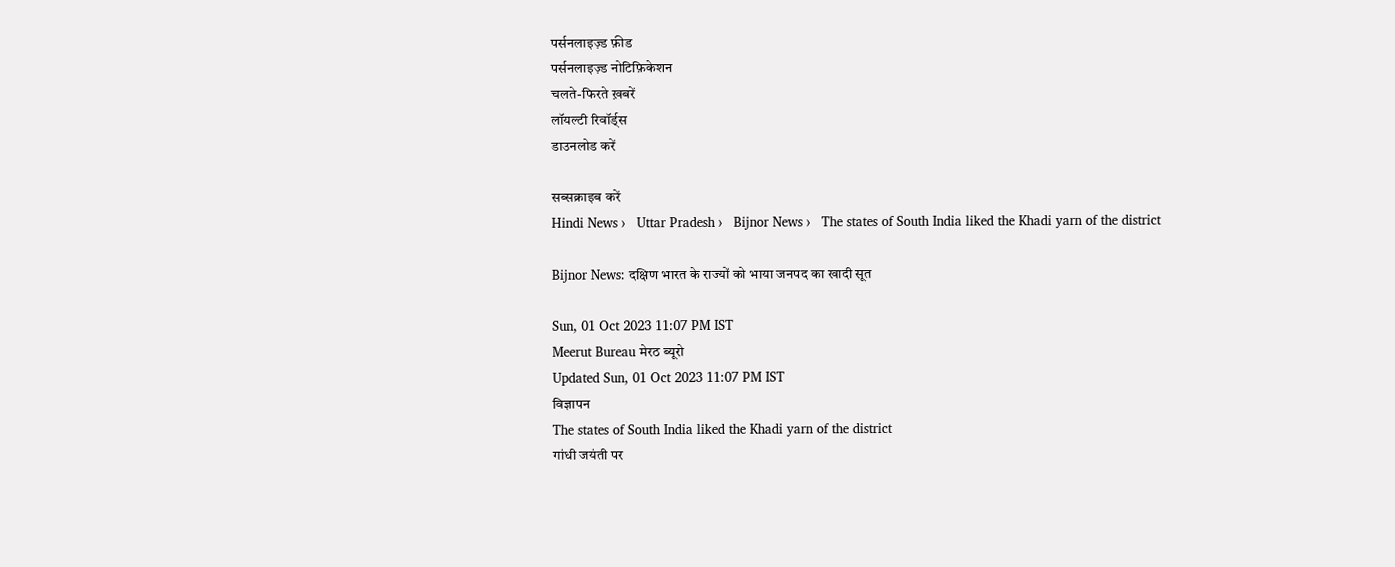पर्सनलाइज़्ड फ़ीड
पर्सनलाइज़्ड नोटिफ़िकेशन
चलते-फिरते ख़बरें
लॉयल्टी रिवॉर्ड्स
डाउनलोड करें

सब्सक्राइब करें
Hindi News ›   Uttar Pradesh ›   Bijnor News ›   The states of South India liked the Khadi yarn of the district

Bijnor News: दक्षिण भारत के राज्यों को भाया जनपद का खादी सूत

Sun, 01 Oct 2023 11:07 PM IST
Meerut Bureau मेरठ ब्यूरो
Updated Sun, 01 Oct 2023 11:07 PM IST
विज्ञापन
The states of South India liked the Khadi yarn of the district
गांधी जयंती पर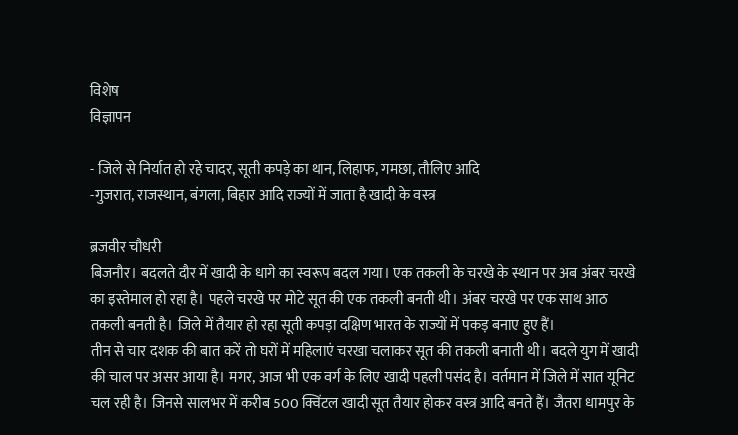विशेष
विज्ञापन

- जिले से निर्यात हो रहे चादर, सूती कपड़े का थान, लिहाफ, गमछा, तौलिए आदि
-गुजरात, राजस्थान, बंगला, बिहार आदि राज्यों में जाता है खादी के वस्त्र

ब्रजवीर चौधरी
बिजनौर। बदलते दौर में खादी के धागे का स्वरूप बदल गया। एक तकली के चरखे के स्थान पर अब अंबर चरखे का इस्तेमाल हो रहा है। पहले चरखे पर मोटे सूत की एक तकली बनती थी। अंबर चरखे पर एक साथ आठ तकली बनती है। जिले में तैयार हो रहा सूती कपड़ा दक्षिण भारत के राज्यों में पकड़ बनाए हुए हैं।
तीन से चार दशक की बात करें तो घरों में महिलाएं चरखा चलाकर सूत की तकली बनाती थी। बदले युग में खादी की चाल पर असर आया है। मगर, आज भी एक वर्ग के लिए खादी पहली पसंद है। वर्तमान में जिले में सात यूनिट चल रही है। जिनसे सालभर में करीब 500 क्विंटल खादी सूत तैयार होकर वस्त्र आदि बनते हैं। जैतरा धामपुर के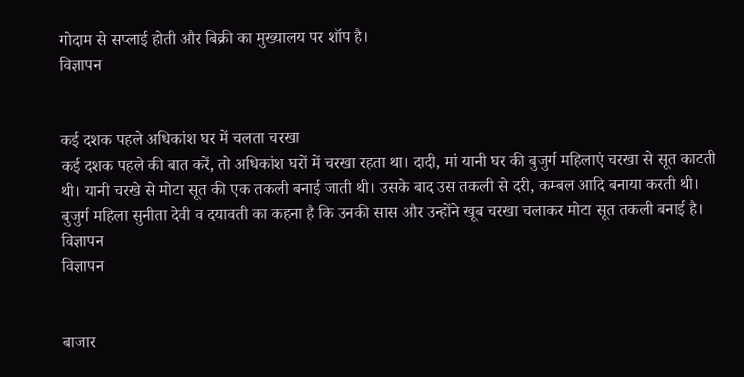गोदाम से सप्लाई होती और बिक्री का मुख्यालय पर शॉप है।
विज्ञापन


कई दशक पहले अधिकांश घर में चलता चरखा
कई दशक पहले की बात करें, तो अधिकांश घरों में चरखा रहता था। दादी, मां यानी घर की बुजुर्ग महिलाएं चरखा से सूत काटती थी। यानी चरखे से मोटा सूत की एक तकली बनाई जाती थी। उसके बाद उस तकली से दरी, कम्बल आदि बनाया करती थी। बुजुर्ग महिला सुनीता देवी व दयावती का कहना है कि उनकी सास और उन्होंने खूब चरखा चलाकर मोटा सूत तकली बनाई है।
विज्ञापन
विज्ञापन


बाजार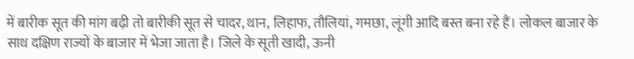में बारीक सूत की मांग बढ़ी तो बारीकी सूत से चादर, थान, लिहाफ, तौलियां, गमछा, लूंगी आदि बस्त बना रहे हैं। लोकल बाजार के साथ दक्षिण राज्यों के बाजार में भेजा जाता है। जिले के सूती खादी, ऊनी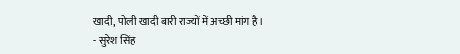खादी, पोली खादी बारी राज्यों में अच्छी मांग है।
- सुरेश सिंह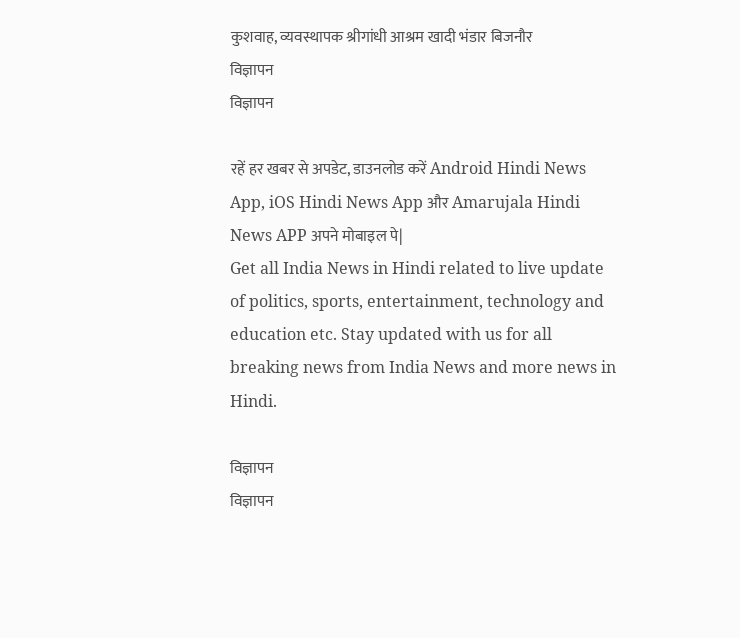कुशवाह, व्यवस्थापक श्रीगांधी आश्रम खादी भंडार बिजनौर
विज्ञापन
विज्ञापन

रहें हर खबर से अपडेट, डाउनलोड करें Android Hindi News App, iOS Hindi News App और Amarujala Hindi News APP अपने मोबाइल पे|
Get all India News in Hindi related to live update of politics, sports, entertainment, technology and education etc. Stay updated with us for all breaking news from India News and more news in Hindi.

विज्ञापन
विज्ञापन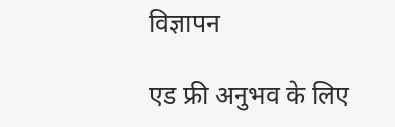विज्ञापन

एड फ्री अनुभव के लिए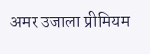अमर उजाला प्रीमियम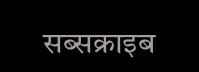सब्सक्राइब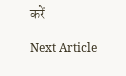करें

Next Article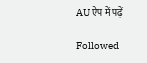AU ऐप में पढ़ें

Followed